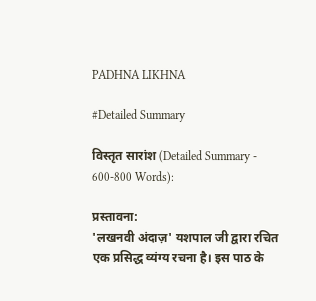PADHNA LIKHNA

#Detailed Summary

विस्तृत सारांश (Detailed Summary - 600-800 Words):

प्रस्तावना:
'लखनवी अंदाज़' यशपाल जी द्वारा रचित एक प्रसिद्ध व्यंग्य रचना है। इस पाठ के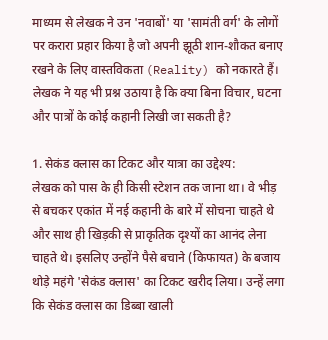माध्यम से लेखक ने उन 'नवाबों' या 'सामंती वर्ग' के लोगों पर करारा प्रहार किया है जो अपनी झूठी शान-शौकत बनाए रखने के लिए वास्तविकता (Reality) को नकारते हैं। लेखक ने यह भी प्रश्न उठाया है कि क्या बिना विचार, घटना और पात्रों के कोई कहानी लिखी जा सकती है?

1. सेकंड क्लास का टिकट और यात्रा का उद्देश्य:
लेखक को पास के ही किसी स्टेशन तक जाना था। वे भीड़ से बचकर एकांत में नई कहानी के बारे में सोचना चाहते थे और साथ ही खिड़की से प्राकृतिक दृश्यों का आनंद लेना चाहते थे। इसलिए उन्होंने पैसे बचाने (किफायत) के बजाय थोड़े महंगे 'सेकंड क्लास' का टिकट खरीद लिया। उन्हें लगा कि सेकंड क्लास का डिब्बा खाली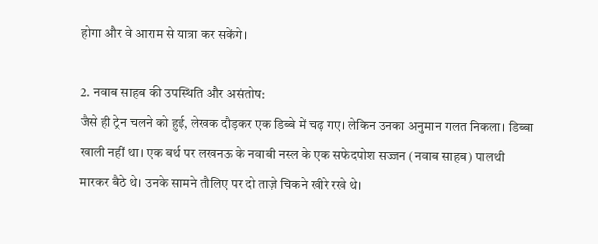होगा और वे आराम से यात्रा कर सकेंगे।

2. नवाब साहब की उपस्थिति और असंतोष:
जैसे ही ट्रेन चलने को हुई, लेखक दौड़कर एक डिब्बे में चढ़ गए। लेकिन उनका अनुमान गलत निकला। डिब्बा खाली नहीं था। एक बर्थ पर लखनऊ के नवाबी नस्ल के एक सफेदपोश सज्जन (नवाब साहब) पालथी मारकर बैठे थे। उनके सामने तौलिए पर दो ताज़े चिकने खीरे रखे थे।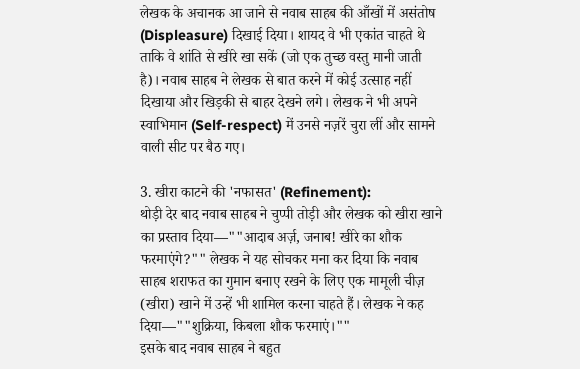लेखक के अचानक आ जाने से नवाब साहब की आँखों में असंतोष (Displeasure) दिखाई दिया। शायद वे भी एकांत चाहते थे ताकि वे शांति से खीरे खा सकें (जो एक तुच्छ वस्तु मानी जाती है)। नवाब साहब ने लेखक से बात करने में कोई उत्साह नहीं दिखाया और खिड़की से बाहर देखने लगे। लेखक ने भी अपने स्वाभिमान (Self-respect) में उनसे नज़रें चुरा लीं और सामने वाली सीट पर बैठ गए।

3. खीरा काटने की 'नफासत' (Refinement):
थोड़ी देर बाद नवाब साहब ने चुप्पी तोड़ी और लेखक को खीरा खाने का प्रस्ताव दिया—""आदाब अर्ज़, जनाब! खीरे का शौक फरमाएंगे?"" लेखक ने यह सोचकर मना कर दिया कि नवाब साहब शराफत का गुमान बनाए रखने के लिए एक मामूली चीज़ (खीरा) खाने में उन्हें भी शामिल करना चाहते हैं। लेखक ने कह दिया—""शुक्रिया, किबला शौक फरमाएं।""
इसके बाद नवाब साहब ने बहुत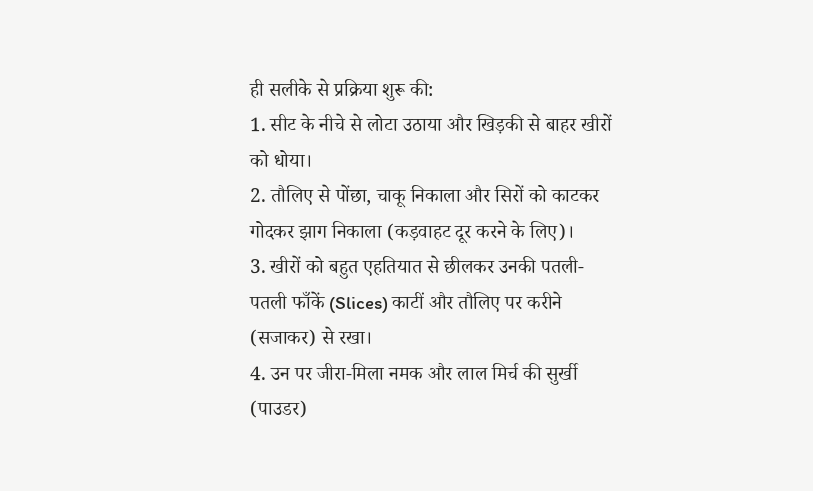ही सलीके से प्रक्रिया शुरू की:
1. सीट के नीचे से लोटा उठाया और खिड़की से बाहर खीरों को धोया।
2. तौलिए से पोंछा, चाकू निकाला और सिरों को काटकर गोदकर झाग निकाला (कड़वाहट दूर करने के लिए)।
3. खीरों को बहुत एहतियात से छीलकर उनकी पतली-पतली फाँकें (Slices) काटीं और तौलिए पर करीने (सजाकर) से रखा।
4. उन पर जीरा-मिला नमक और लाल मिर्च की सुर्खी (पाउडर)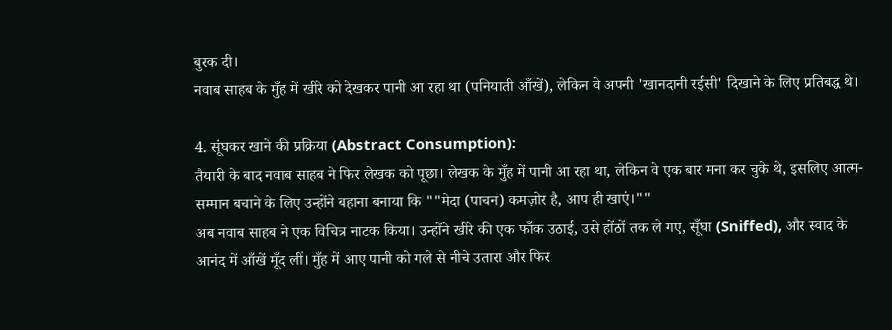बुरक दी।
नवाब साहब के मुँह में खीरे को देखकर पानी आ रहा था (पनियाती आँखें), लेकिन वे अपनी 'खानदानी रईसी' दिखाने के लिए प्रतिबद्ध थे।

4. सूंघकर खाने की प्रक्रिया (Abstract Consumption):
तैयारी के बाद नवाब साहब ने फिर लेखक को पूछा। लेखक के मुँह में पानी आ रहा था, लेकिन वे एक बार मना कर चुके थे, इसलिए आत्म-सम्मान बचाने के लिए उन्होंने बहाना बनाया कि ""मेदा (पाचन) कमज़ोर है, आप ही खाएं।""
अब नवाब साहब ने एक विचित्र नाटक किया। उन्होंने खीरे की एक फाँक उठाई, उसे होंठों तक ले गए, सूँघा (Sniffed), और स्वाद के आनंद में आँखें मूँद लीं। मुँह में आए पानी को गले से नीचे उतारा और फिर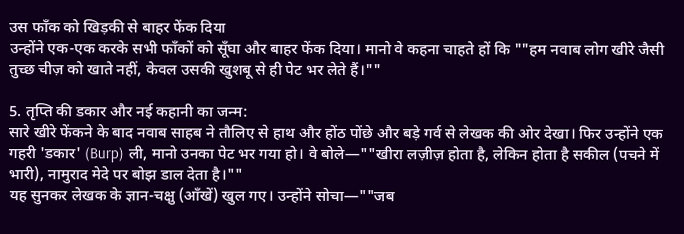उस फाँक को खिड़की से बाहर फेंक दिया
उन्होंने एक-एक करके सभी फाँकों को सूँघा और बाहर फेंक दिया। मानो वे कहना चाहते हों कि ""हम नवाब लोग खीरे जैसी तुच्छ चीज़ को खाते नहीं, केवल उसकी खुशबू से ही पेट भर लेते हैं।""

5. तृप्ति की डकार और नई कहानी का जन्म:
सारे खीरे फेंकने के बाद नवाब साहब ने तौलिए से हाथ और होंठ पोंछे और बड़े गर्व से लेखक की ओर देखा। फिर उन्होंने एक गहरी 'डकार' (Burp) ली, मानो उनका पेट भर गया हो। वे बोले—""खीरा लज़ीज़ होता है, लेकिन होता है सकील (पचने में भारी), नामुराद मेदे पर बोझ डाल देता है।""
यह सुनकर लेखक के ज्ञान-चक्षु (आँखें) खुल गए। उन्होंने सोचा—""जब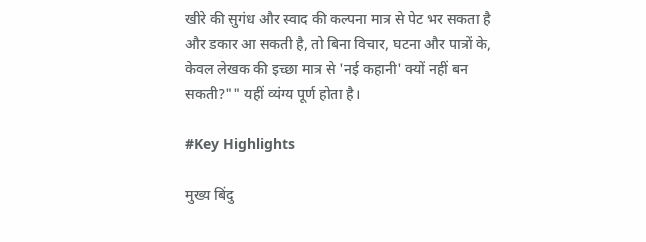खीरे की सुगंध और स्वाद की कल्पना मात्र से पेट भर सकता है और डकार आ सकती है, तो बिना विचार, घटना और पात्रों के, केवल लेखक की इच्छा मात्र से 'नई कहानी' क्यों नहीं बन सकती?"" यहीं व्यंग्य पूर्ण होता है।

#Key Highlights

मुख्य बिंदु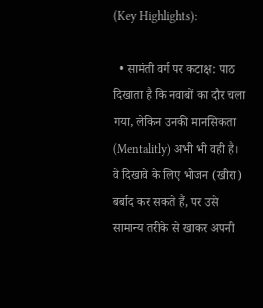(Key Highlights):

  • सामंती वर्ग पर कटाक्ष: पाठ दिखाता है कि नवाबों का दौर चला गया, लेकिन उनकी मानसिकता (Mentalitly) अभी भी वही है। वे दिखावे के लिए भोजन (खीरा) बर्बाद कर सकते हैं, पर उसे सामान्य तरीके से खाकर अपनी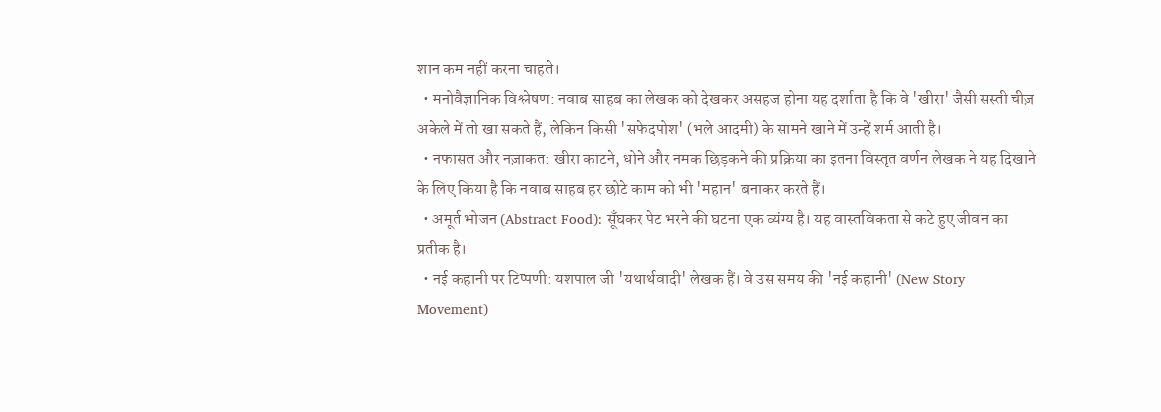शान कम नहीं करना चाहते।
  • मनोवैज्ञानिक विश्लेषण: नवाब साहब का लेखक को देखकर असहज होना यह दर्शाता है कि वे 'खीरा' जैसी सस्ती चीज़ अकेले में तो खा सकते हैं, लेकिन किसी 'सफेदपोश' (भले आदमी) के सामने खाने में उन्हें शर्म आती है।
  • नफासत और नज़ाकत: खीरा काटने, धोने और नमक छिड़कने की प्रक्रिया का इतना विस्तृत वर्णन लेखक ने यह दिखाने के लिए किया है कि नवाब साहब हर छोटे काम को भी 'महान' बनाकर करते हैं।
  • अमूर्त भोजन (Abstract Food): सूँघकर पेट भरने की घटना एक व्यंग्य है। यह वास्तविकता से कटे हुए जीवन का प्रतीक है।
  • नई कहानी पर टिप्पणी: यशपाल जी 'यथार्थवादी' लेखक हैं। वे उस समय की 'नई कहानी' (New Story Movement)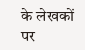के लेखकों पर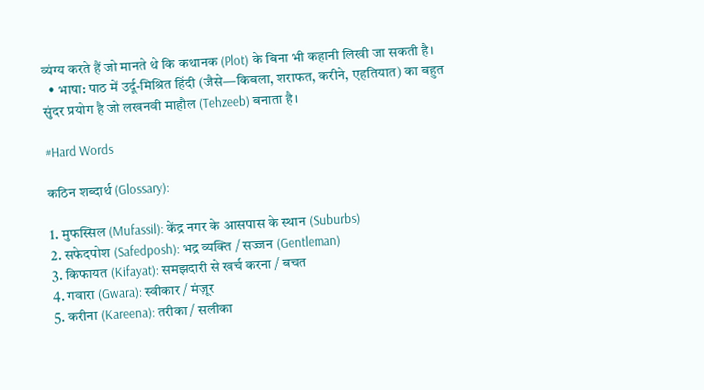व्यंग्य करते हैं जो मानते थे कि कथानक (Plot) के बिना भी कहानी लिखी जा सकती है।
  • भाषा: पाठ में उर्दू-मिश्रित हिंदी (जैसे—किबला, शराफत, करीने, एहतियात) का बहुत सुंदर प्रयोग है जो लखनवी माहौल (Tehzeeb) बनाता है।

#Hard Words

कठिन शब्दार्थ (Glossary):

1. मुफस्सिल (Mufassil): केंद्र नगर के आसपास के स्थान (Suburbs)
2. सफेदपोश (Safedposh): भद्र व्यक्ति / सज्जन (Gentleman)
3. किफायत (Kifayat): समझदारी से खर्च करना / बचत
4. गवारा (Gwara): स्वीकार / मंज़ूर
5. करीना (Kareena): तरीका / सलीका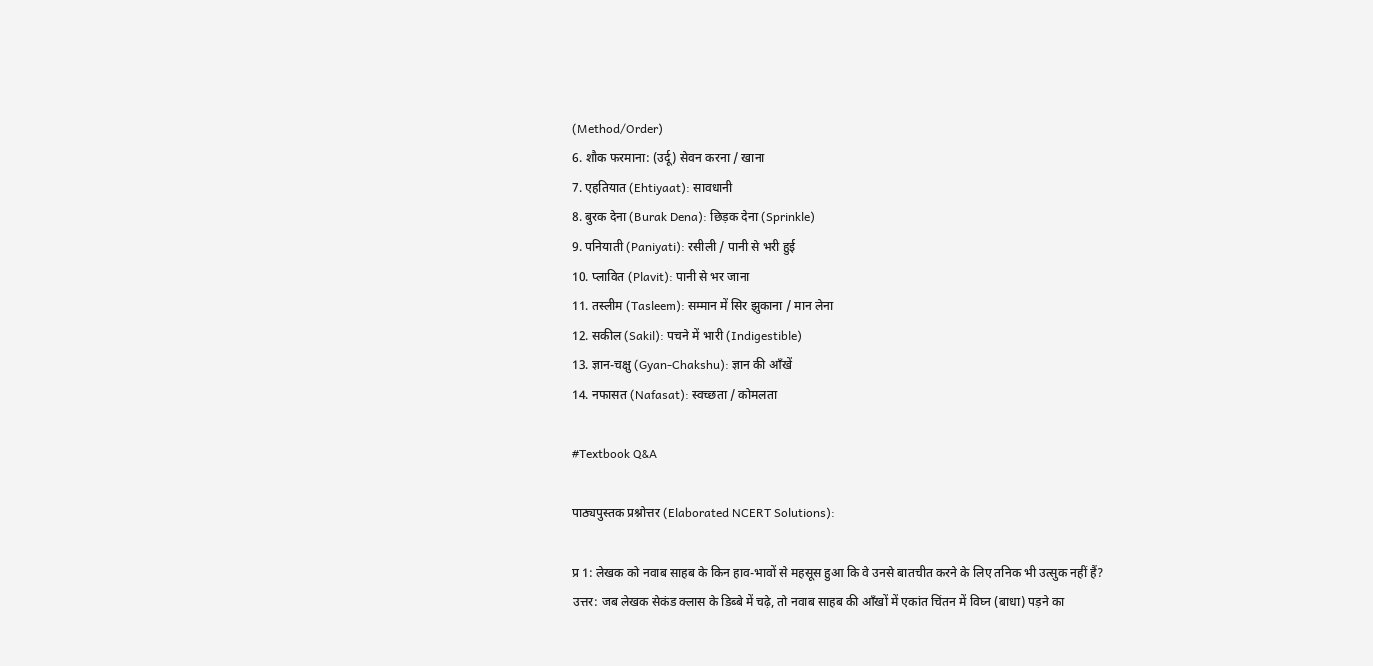(Method/Order)
6. शौक फरमाना: (उर्दू) सेवन करना / खाना
7. एहतियात (Ehtiyaat): सावधानी
8. बुरक देना (Burak Dena): छिड़क देना (Sprinkle)
9. पनियाती (Paniyati): रसीली / पानी से भरी हुई
10. प्लावित (Plavit): पानी से भर जाना
11. तस्लीम (Tasleem): सम्मान में सिर झुकाना / मान लेना
12. सकील (Sakil): पचने में भारी (Indigestible)
13. ज्ञान-चक्षु (Gyan-Chakshu): ज्ञान की आँखें
14. नफासत (Nafasat): स्वच्छता / कोमलता

#Textbook Q&A

पाठ्यपुस्तक प्रश्नोत्तर (Elaborated NCERT Solutions):

प्र 1: लेखक को नवाब साहब के किन हाव-भावों से महसूस हुआ कि वे उनसे बातचीत करने के लिए तनिक भी उत्सुक नहीं हैं?
उत्तर: जब लेखक सेकंड क्लास के डिब्बे में चढ़े, तो नवाब साहब की आँखों में एकांत चिंतन में विघ्न (बाधा) पड़ने का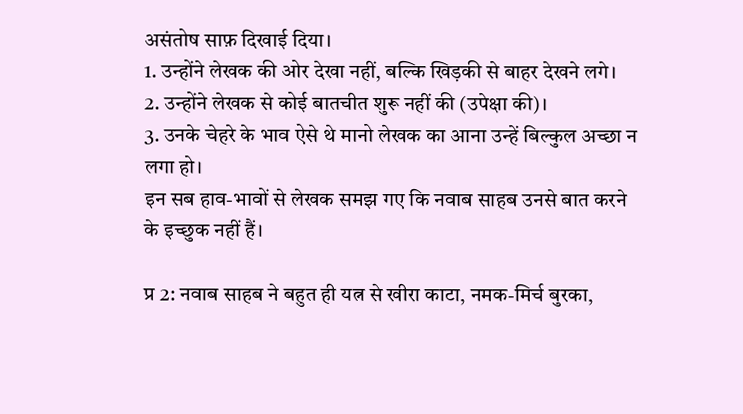असंतोष साफ़ दिखाई दिया।
1. उन्होंने लेखक की ओर देखा नहीं, बल्कि खिड़की से बाहर देखने लगे।
2. उन्होंने लेखक से कोई बातचीत शुरू नहीं की (उपेक्षा की)।
3. उनके चेहरे के भाव ऐसे थे मानो लेखक का आना उन्हें बिल्कुल अच्छा न लगा हो।
इन सब हाव-भावों से लेखक समझ गए कि नवाब साहब उनसे बात करने के इच्छुक नहीं हैं।

प्र 2: नवाब साहब ने बहुत ही यत्न से खीरा काटा, नमक-मिर्च बुरका,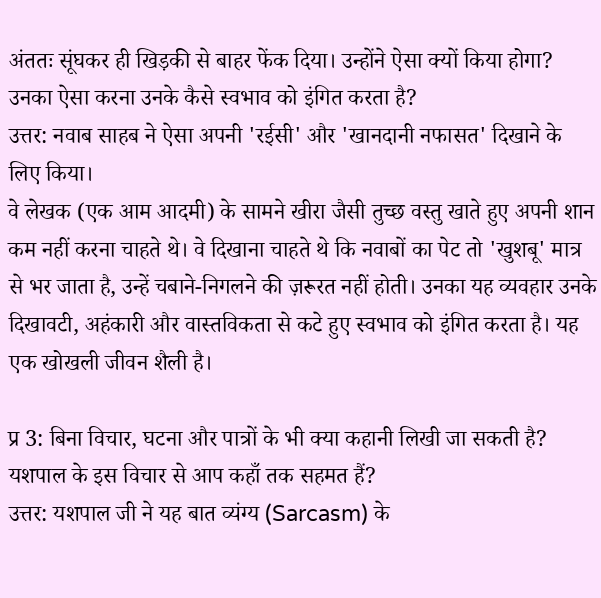अंततः सूंघकर ही खिड़की से बाहर फेंक दिया। उन्होंने ऐसा क्यों किया होगा? उनका ऐसा करना उनके कैसे स्वभाव को इंगित करता है?
उत्तर: नवाब साहब ने ऐसा अपनी 'रईसी' और 'खानदानी नफासत' दिखाने के लिए किया।
वे लेखक (एक आम आदमी) के सामने खीरा जैसी तुच्छ वस्तु खाते हुए अपनी शान कम नहीं करना चाहते थे। वे दिखाना चाहते थे कि नवाबों का पेट तो 'खुशबू' मात्र से भर जाता है, उन्हें चबाने-निगलने की ज़रूरत नहीं होती। उनका यह व्यवहार उनके दिखावटी, अहंकारी और वास्तविकता से कटे हुए स्वभाव को इंगित करता है। यह एक खोखली जीवन शैली है।

प्र 3: बिना विचार, घटना और पात्रों के भी क्या कहानी लिखी जा सकती है? यशपाल के इस विचार से आप कहाँ तक सहमत हैं?
उत्तर: यशपाल जी ने यह बात व्यंग्य (Sarcasm) के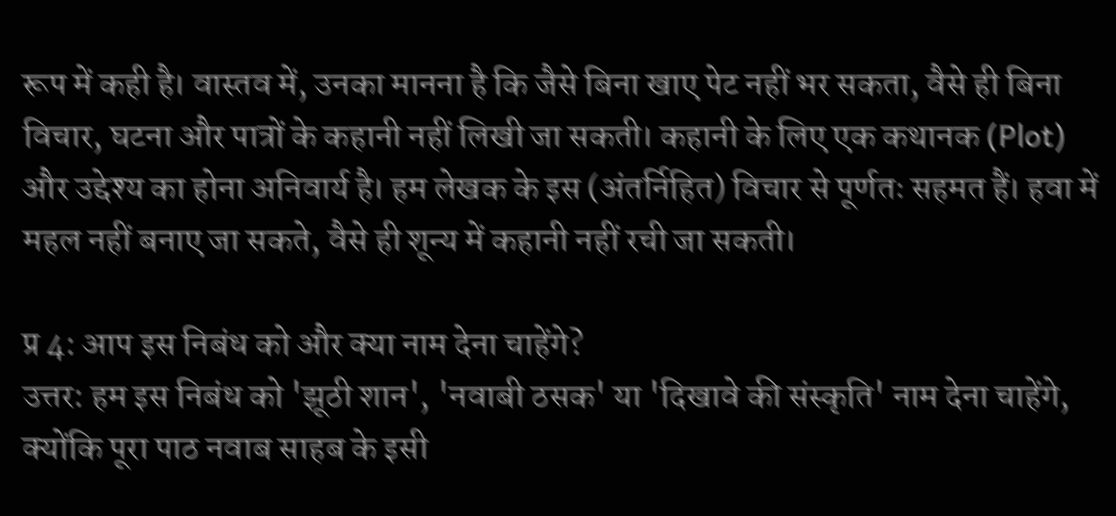रूप में कही है। वास्तव में, उनका मानना है कि जैसे बिना खाए पेट नहीं भर सकता, वैसे ही बिना विचार, घटना और पात्रों के कहानी नहीं लिखी जा सकती। कहानी के लिए एक कथानक (Plot) और उद्देश्य का होना अनिवार्य है। हम लेखक के इस (अंतर्निहित) विचार से पूर्णतः सहमत हैं। हवा में महल नहीं बनाए जा सकते, वैसे ही शून्य में कहानी नहीं रची जा सकती।

प्र 4: आप इस निबंध को और क्या नाम देना चाहेंगे?
उत्तर: हम इस निबंध को 'झूठी शान', 'नवाबी ठसक' या 'दिखावे की संस्कृति' नाम देना चाहेंगे, क्योंकि पूरा पाठ नवाब साहब के इसी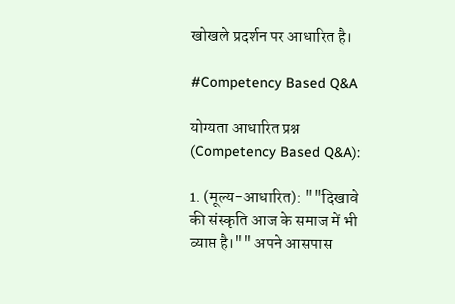खोखले प्रदर्शन पर आधारित है।

#Competency Based Q&A

योग्यता आधारित प्रश्न (Competency Based Q&A):

1. (मूल्य-आधारित): ""दिखावे की संस्कृति आज के समाज में भी व्याप्त है।"" अपने आसपास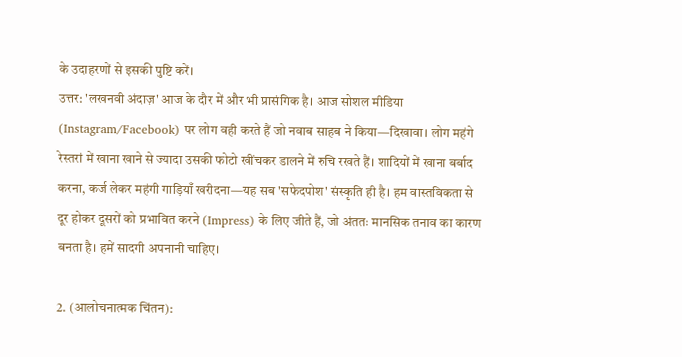के उदाहरणों से इसकी पुष्टि करें।
उत्तर: 'लखनवी अंदाज़' आज के दौर में और भी प्रासंगिक है। आज सोशल मीडिया (Instagram/Facebook) पर लोग वही करते हैं जो नवाब साहब ने किया—दिखावा। लोग महंगे रेस्तरां में खाना खाने से ज्यादा उसकी फोटो खींचकर डालने में रुचि रखते हैं। शादियों में खाना बर्बाद करना, कर्ज लेकर महंगी गाड़ियाँ खरीदना—यह सब 'सफेदपोश' संस्कृति ही है। हम वास्तविकता से दूर होकर दूसरों को प्रभावित करने (Impress) के लिए जीते हैं, जो अंततः मानसिक तनाव का कारण बनता है। हमें सादगी अपनानी चाहिए।

2. (आलोचनात्मक चिंतन):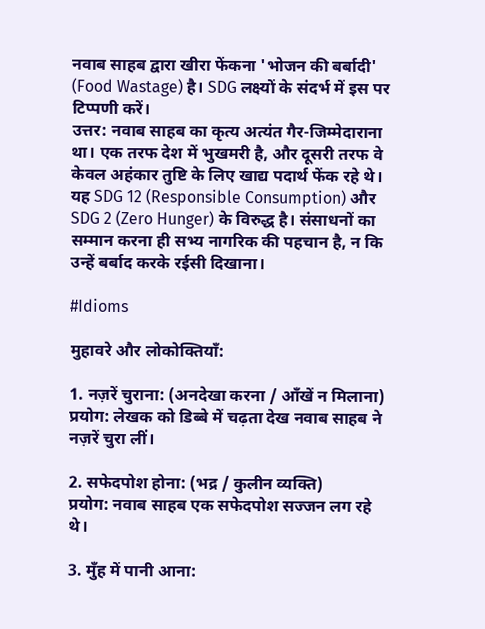नवाब साहब द्वारा खीरा फेंकना 'भोजन की बर्बादी' (Food Wastage) है। SDG लक्ष्यों के संदर्भ में इस पर टिप्पणी करें।
उत्तर: नवाब साहब का कृत्य अत्यंत गैर-जिम्मेदाराना था। एक तरफ देश में भुखमरी है, और दूसरी तरफ वे केवल अहंकार तुष्टि के लिए खाद्य पदार्थ फेंक रहे थे। यह SDG 12 (Responsible Consumption) और SDG 2 (Zero Hunger) के विरुद्ध है। संसाधनों का सम्मान करना ही सभ्य नागरिक की पहचान है, न कि उन्हें बर्बाद करके रईसी दिखाना।

#Idioms

मुहावरे और लोकोक्तियाँ:

1. नज़रें चुराना: (अनदेखा करना / आँखें न मिलाना)
प्रयोग: लेखक को डिब्बे में चढ़ता देख नवाब साहब ने नज़रें चुरा लीं।

2. सफेदपोश होना: (भद्र / कुलीन व्यक्ति)
प्रयोग: नवाब साहब एक सफेदपोश सज्जन लग रहे थे।

3. मुँह में पानी आना: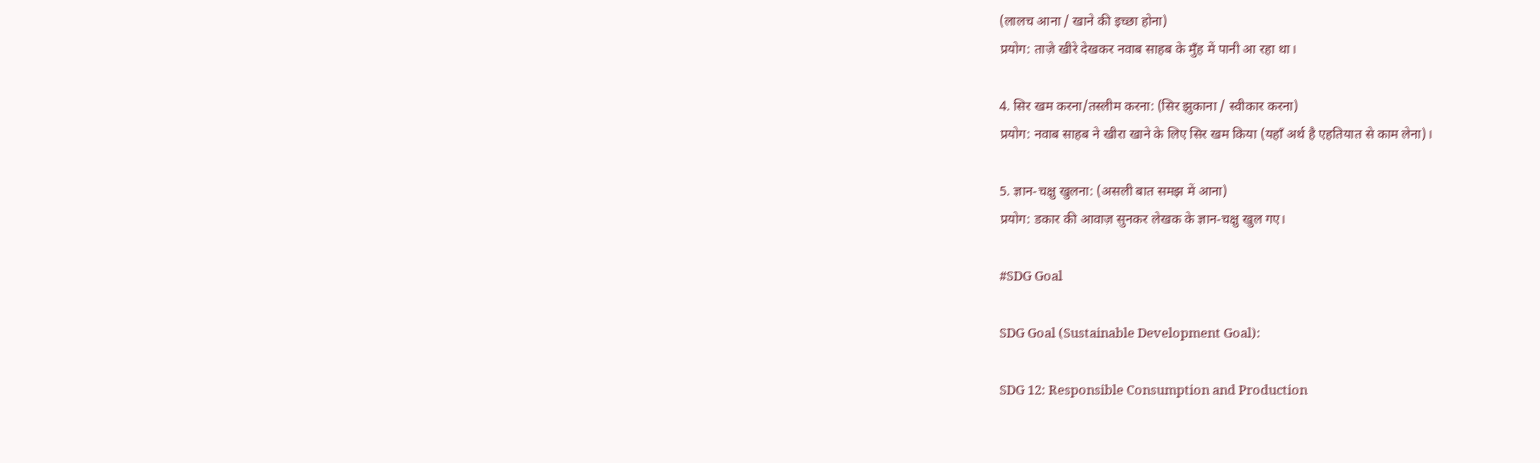(लालच आना / खाने की इच्छा होना)
प्रयोग: ताज़े खीरे देखकर नवाब साहब के मुँह में पानी आ रहा था।

4. सिर खम करना/तस्लीम करना: (सिर झुकाना / स्वीकार करना)
प्रयोग: नवाब साहब ने खीरा खाने के लिए सिर खम किया (यहाँ अर्थ है एहतियात से काम लेना)।

5. ज्ञान-चक्षु खुलना: (असली बात समझ में आना)
प्रयोग: डकार की आवाज़ सुनकर लेखक के ज्ञान-चक्षु खुल गए।

#SDG Goal

SDG Goal (Sustainable Development Goal):

SDG 12: Responsible Consumption and Production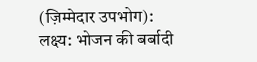(ज़िम्मेदार उपभोग):
लक्ष्य: भोजन की बर्बादी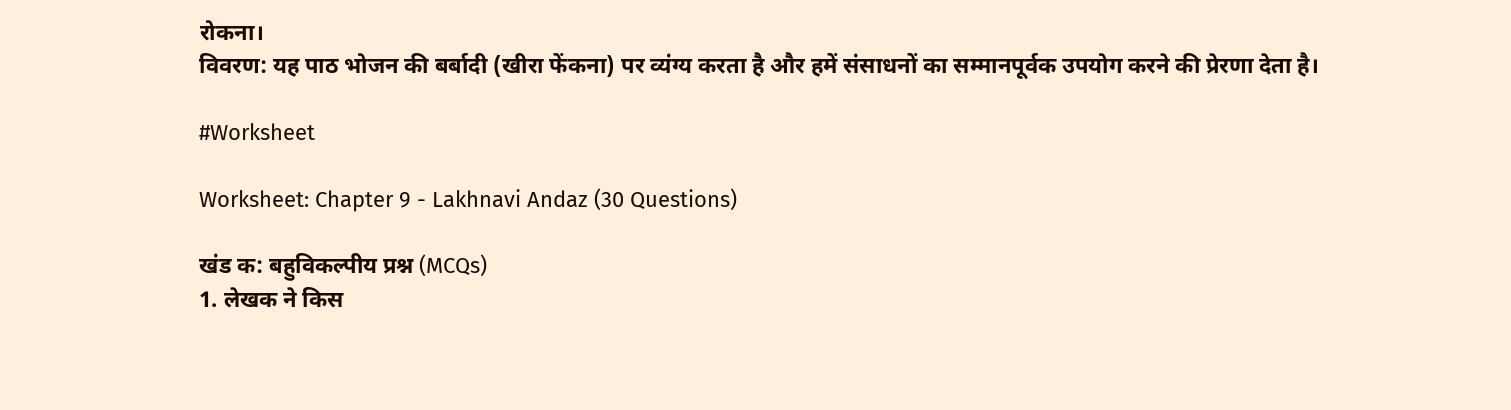रोकना।
विवरण: यह पाठ भोजन की बर्बादी (खीरा फेंकना) पर व्यंग्य करता है और हमें संसाधनों का सम्मानपूर्वक उपयोग करने की प्रेरणा देता है।

#Worksheet

Worksheet: Chapter 9 - Lakhnavi Andaz (30 Questions)

खंड क: बहुविकल्पीय प्रश्न (MCQs)
1. लेखक ने किस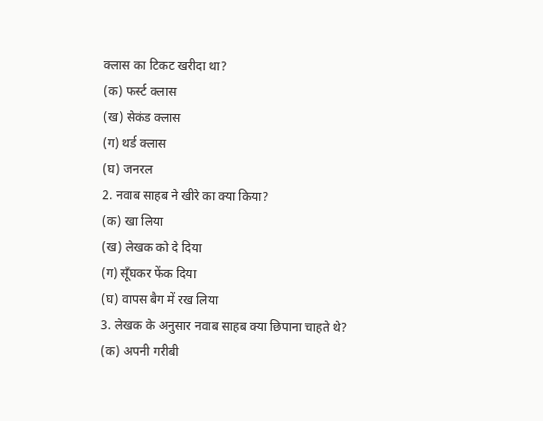क्लास का टिकट खरीदा था?
(क) फर्स्ट क्लास
(ख) सेकंड क्लास
(ग) थर्ड क्लास
(घ) जनरल
2. नवाब साहब ने खीरे का क्या किया?
(क) खा लिया
(ख) लेखक को दे दिया
(ग) सूँघकर फेंक दिया
(घ) वापस बैग में रख लिया
3. लेखक के अनुसार नवाब साहब क्या छिपाना चाहते थे?
(क) अपनी गरीबी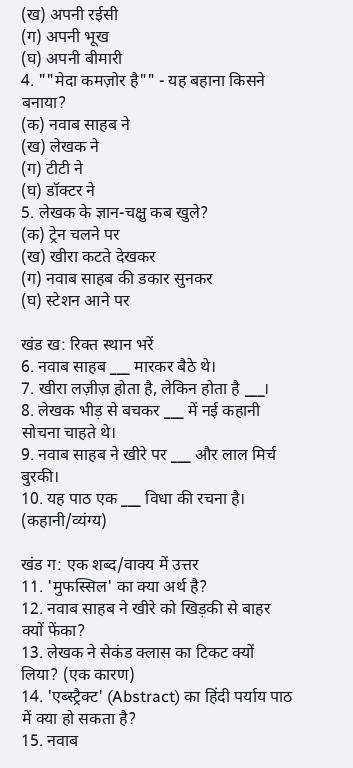(ख) अपनी रईसी
(ग) अपनी भूख
(घ) अपनी बीमारी
4. ""मेदा कमज़ोर है"" - यह बहाना किसने बनाया?
(क) नवाब साहब ने
(ख) लेखक ने
(ग) टीटी ने
(घ) डॉक्टर ने
5. लेखक के ज्ञान-चक्षु कब खुले?
(क) ट्रेन चलने पर
(ख) खीरा कटते देखकर
(ग) नवाब साहब की डकार सुनकर
(घ) स्टेशन आने पर

खंड ख: रिक्त स्थान भरें
6. नवाब साहब ___ मारकर बैठे थे।
7. खीरा लज़ीज़ होता है, लेकिन होता है ___।
8. लेखक भीड़ से बचकर ___ में नई कहानी सोचना चाहते थे।
9. नवाब साहब ने खीरे पर ___ और लाल मिर्च बुरकी।
10. यह पाठ एक ___ विधा की रचना है। (कहानी/व्यंग्य)

खंड ग: एक शब्द/वाक्य में उत्तर
11. 'मुफस्सिल' का क्या अर्थ है?
12. नवाब साहब ने खीरे को खिड़की से बाहर क्यों फेंका?
13. लेखक ने सेकंड क्लास का टिकट क्यों लिया? (एक कारण)
14. 'एब्स्ट्रैक्ट' (Abstract) का हिंदी पर्याय पाठ में क्या हो सकता है?
15. नवाब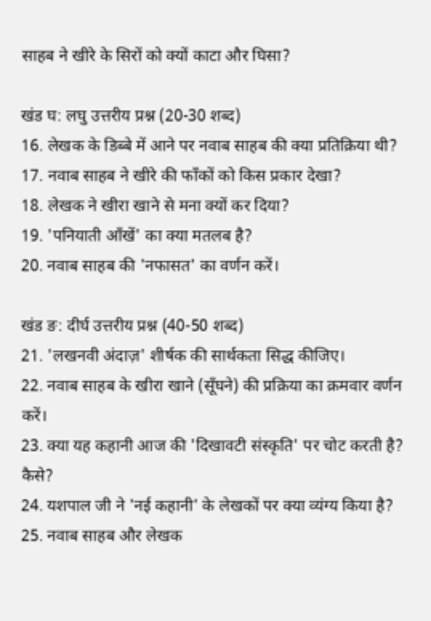साहब ने खीरे के सिरों को क्यों काटा और घिसा?

खंड घ: लघु उत्तरीय प्रश्न (20-30 शब्द)
16. लेखक के डिब्बे में आने पर नवाब साहब की क्या प्रतिक्रिया थी?
17. नवाब साहब ने खीरे की फाँकों को किस प्रकार देखा?
18. लेखक ने खीरा खाने से मना क्यों कर दिया?
19. 'पनियाती आँखें' का क्या मतलब है?
20. नवाब साहब की 'नफासत' का वर्णन करें।

खंड ङ: दीर्घ उत्तरीय प्रश्न (40-50 शब्द)
21. 'लखनवी अंदाज़' शीर्षक की सार्थकता सिद्ध कीजिए।
22. नवाब साहब के खीरा खाने (सूँघने) की प्रक्रिया का क्रमवार वर्णन करें।
23. क्या यह कहानी आज की 'दिखावटी संस्कृति' पर चोट करती है? कैसे?
24. यशपाल जी ने 'नई कहानी' के लेखकों पर क्या व्यंग्य किया है?
25. नवाब साहब और लेखक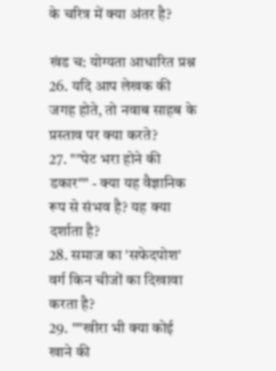के चरित्र में क्या अंतर है?

खंड च: योग्यता आधारित प्रश्न
26. यदि आप लेखक की जगह होते, तो नवाब साहब के प्रस्ताव पर क्या करते?
27. ""पेट भरा होने की डकार"" - क्या यह वैज्ञानिक रूप से संभव है? यह क्या दर्शाता है?
28. समाज का 'सफेदपोश' वर्ग किन चीजों का दिखावा करता है?
29. ""खीरा भी क्या कोई खाने की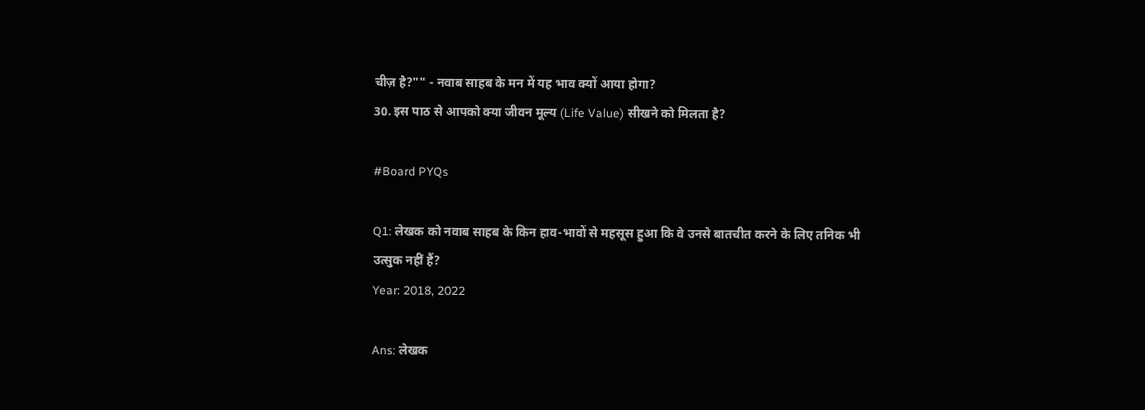चीज़ है?"" - नवाब साहब के मन में यह भाव क्यों आया होगा?
30. इस पाठ से आपको क्या जीवन मूल्य (Life Value) सीखने को मिलता है?

#Board PYQs

Q1: लेखक को नवाब साहब के किन हाव-भावों से महसूस हुआ कि वे उनसे बातचीत करने के लिए तनिक भी उत्सुक नहीं हैं?
Year: 2018, 2022

Ans: लेखक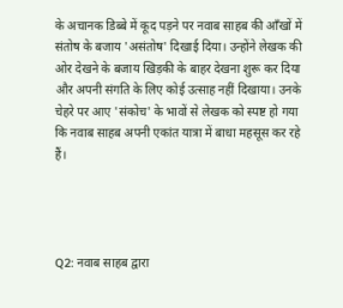के अचानक डिब्बे में कूद पड़ने पर नवाब साहब की आँखों में संतोष के बजाय 'असंतोष' दिखाई दिया। उन्होंने लेखक की ओर देखने के बजाय खिड़की के बाहर देखना शुरू कर दिया और अपनी संगति के लिए कोई उत्साह नहीं दिखाया। उनके चेहरे पर आए 'संकोच' के भावों से लेखक को स्पष्ट हो गया कि नवाब साहब अपनी एकांत यात्रा में बाधा महसूस कर रहे हैं।




Q2: नवाब साहब द्वारा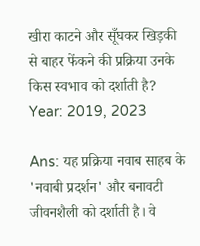खीरा काटने और सूँघकर खिड़की से बाहर फेंकने की प्रक्रिया उनके किस स्वभाव को दर्शाती है?
Year: 2019, 2023

Ans: यह प्रक्रिया नवाब साहब के 'नवाबी प्रदर्शन' और बनावटी जीवनशैली को दर्शाती है। वे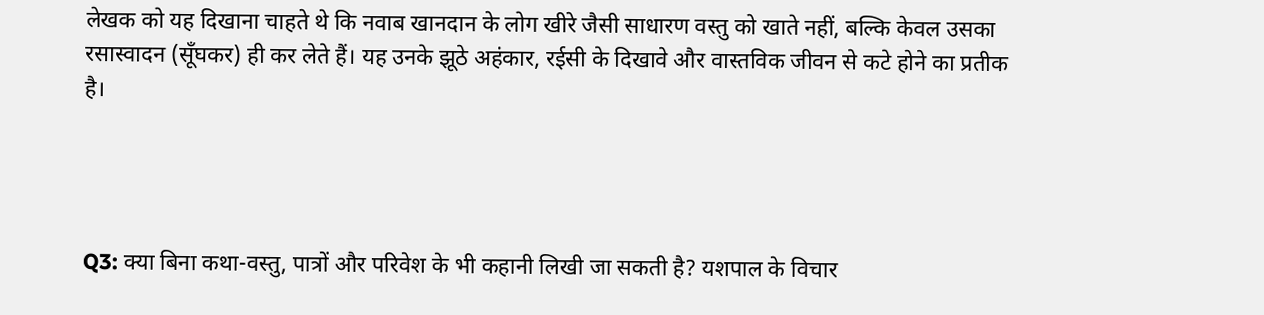लेखक को यह दिखाना चाहते थे कि नवाब खानदान के लोग खीरे जैसी साधारण वस्तु को खाते नहीं, बल्कि केवल उसका रसास्वादन (सूँघकर) ही कर लेते हैं। यह उनके झूठे अहंकार, रईसी के दिखावे और वास्तविक जीवन से कटे होने का प्रतीक है।




Q3: क्या बिना कथा-वस्तु, पात्रों और परिवेश के भी कहानी लिखी जा सकती है? यशपाल के विचार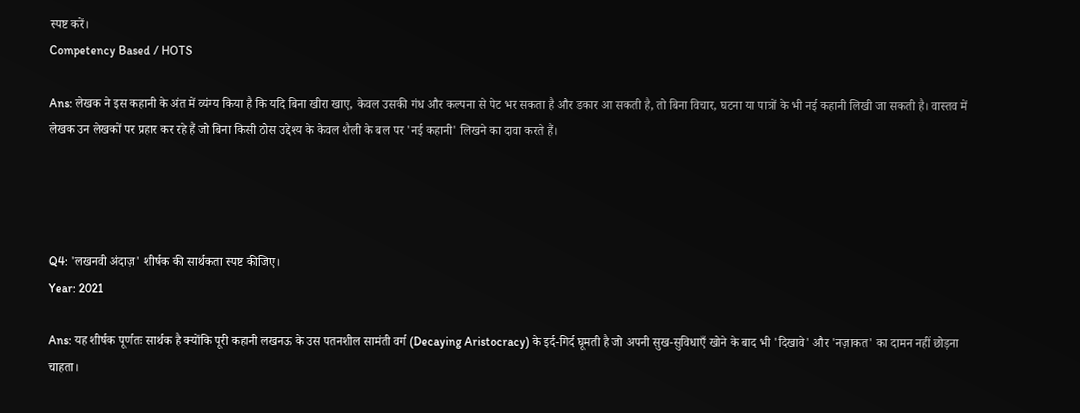स्पष्ट करें।
Competency Based / HOTS

Ans: लेखक ने इस कहानी के अंत में व्यंग्य किया है कि यदि बिना खीरा खाए, केवल उसकी गंध और कल्पना से पेट भर सकता है और डकार आ सकती है, तो बिना विचार, घटना या पात्रों के भी नई कहानी लिखी जा सकती है। वास्तव में लेखक उन लेखकों पर प्रहार कर रहे हैं जो बिना किसी ठोस उद्देश्य के केवल शैली के बल पर 'नई कहानी' लिखने का दावा करते हैं।




Q4: 'लखनवी अंदाज़' शीर्षक की सार्थकता स्पष्ट कीजिए।
Year: 2021

Ans: यह शीर्षक पूर्णतः सार्थक है क्योंकि पूरी कहानी लखनऊ के उस पतनशील सामंती वर्ग (Decaying Aristocracy) के इर्द-गिर्द घूमती है जो अपनी सुख-सुविधाएँ खोने के बाद भी 'दिखावे' और 'नज़ाकत' का दामन नहीं छोड़ना चाहता।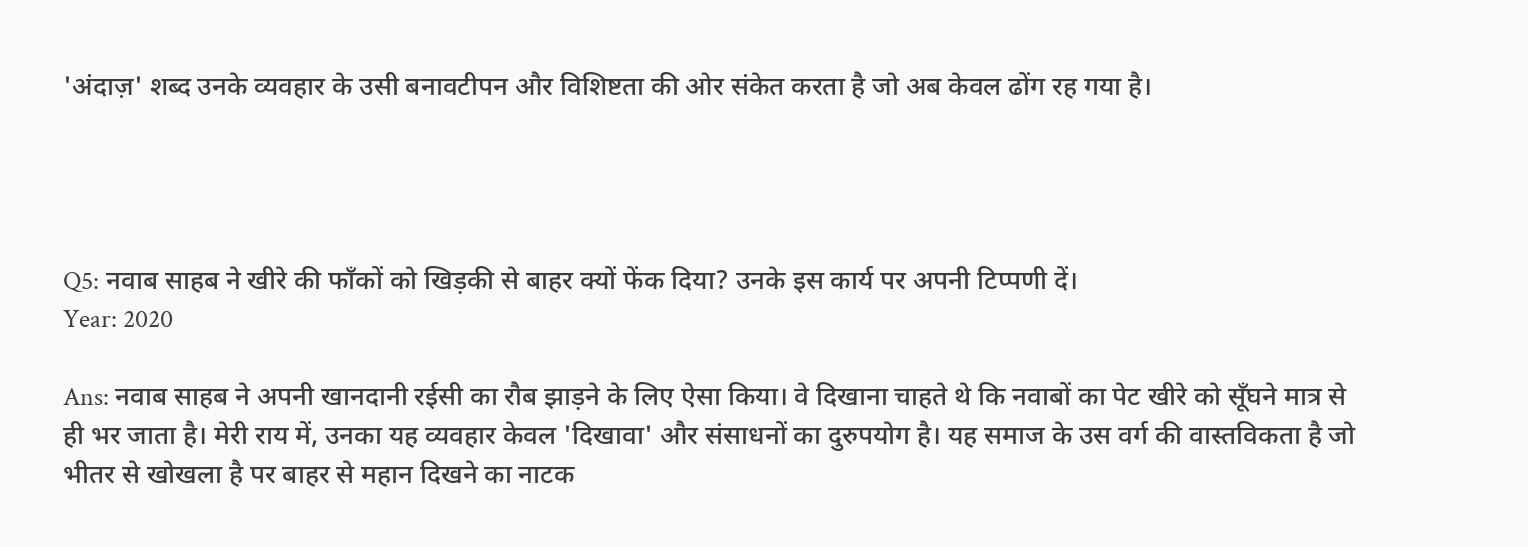'अंदाज़' शब्द उनके व्यवहार के उसी बनावटीपन और विशिष्टता की ओर संकेत करता है जो अब केवल ढोंग रह गया है।




Q5: नवाब साहब ने खीरे की फाँकों को खिड़की से बाहर क्यों फेंक दिया? उनके इस कार्य पर अपनी टिप्पणी दें।
Year: 2020

Ans: नवाब साहब ने अपनी खानदानी रईसी का रौब झाड़ने के लिए ऐसा किया। वे दिखाना चाहते थे कि नवाबों का पेट खीरे को सूँघने मात्र से ही भर जाता है। मेरी राय में, उनका यह व्यवहार केवल 'दिखावा' और संसाधनों का दुरुपयोग है। यह समाज के उस वर्ग की वास्तविकता है जो भीतर से खोखला है पर बाहर से महान दिखने का नाटक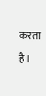करता है।